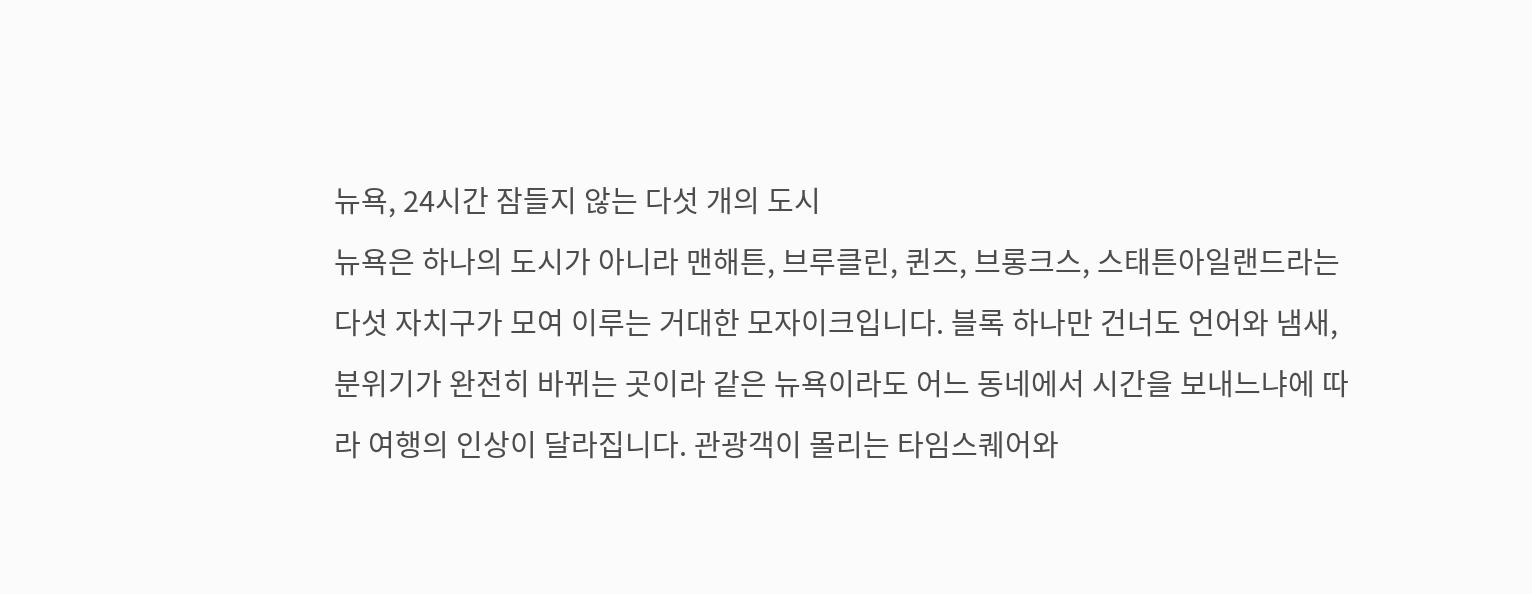뉴욕, 24시간 잠들지 않는 다섯 개의 도시
뉴욕은 하나의 도시가 아니라 맨해튼, 브루클린, 퀸즈, 브롱크스, 스태튼아일랜드라는 다섯 자치구가 모여 이루는 거대한 모자이크입니다. 블록 하나만 건너도 언어와 냄새, 분위기가 완전히 바뀌는 곳이라 같은 뉴욕이라도 어느 동네에서 시간을 보내느냐에 따라 여행의 인상이 달라집니다. 관광객이 몰리는 타임스퀘어와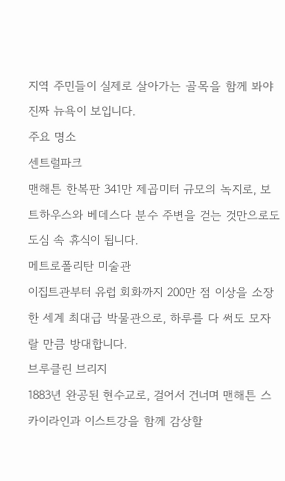지역 주민들이 실제로 살아가는 골목을 함께 봐야 진짜 뉴욕이 보입니다.
주요 명소
센트럴파크
맨해튼 한복판 341만 제곱미터 규모의 녹지로, 보트하우스와 베데스다 분수 주변을 걷는 것만으로도 도심 속 휴식이 됩니다.
메트로폴리탄 미술관
이집트관부터 유럽 회화까지 200만 점 이상을 소장한 세계 최대급 박물관으로, 하루를 다 써도 모자랄 만큼 방대합니다.
브루클린 브리지
1883년 완공된 현수교로, 걸어서 건너며 맨해튼 스카이라인과 이스트강을 함께 감상할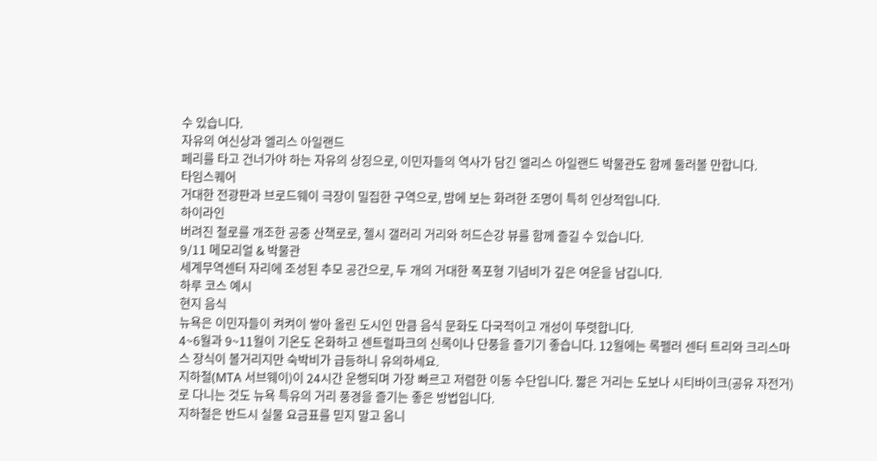수 있습니다.
자유의 여신상과 엘리스 아일랜드
페리를 타고 건너가야 하는 자유의 상징으로, 이민자들의 역사가 담긴 엘리스 아일랜드 박물관도 함께 둘러볼 만합니다.
타임스퀘어
거대한 전광판과 브로드웨이 극장이 밀집한 구역으로, 밤에 보는 화려한 조명이 특히 인상적입니다.
하이라인
버려진 철로를 개조한 공중 산책로로, 첼시 갤러리 거리와 허드슨강 뷰를 함께 즐길 수 있습니다.
9/11 메모리얼 & 박물관
세계무역센터 자리에 조성된 추모 공간으로, 두 개의 거대한 폭포형 기념비가 깊은 여운을 남깁니다.
하루 코스 예시
현지 음식
뉴욕은 이민자들이 켜켜이 쌓아 올린 도시인 만큼 음식 문화도 다국적이고 개성이 뚜렷합니다.
4~6월과 9~11월이 기온도 온화하고 센트럴파크의 신록이나 단풍을 즐기기 좋습니다. 12월에는 록펠러 센터 트리와 크리스마스 장식이 볼거리지만 숙박비가 급등하니 유의하세요.
지하철(MTA 서브웨이)이 24시간 운행되며 가장 빠르고 저렴한 이동 수단입니다. 짧은 거리는 도보나 시티바이크(공유 자전거)로 다니는 것도 뉴욕 특유의 거리 풍경을 즐기는 좋은 방법입니다.
지하철은 반드시 실물 요금표를 믿지 말고 옴니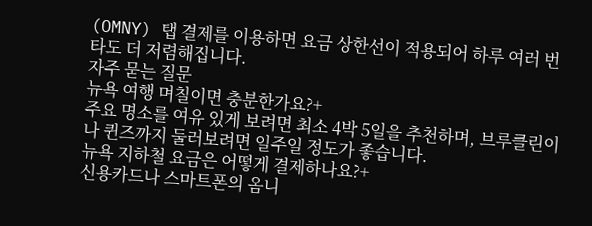(OMNY) 탭 결제를 이용하면 요금 상한선이 적용되어 하루 여러 번 타도 더 저렴해집니다.
자주 묻는 질문
뉴욕 여행 며칠이면 충분한가요?+
주요 명소를 여유 있게 보려면 최소 4박 5일을 추천하며, 브루클린이나 퀸즈까지 둘러보려면 일주일 정도가 좋습니다.
뉴욕 지하철 요금은 어떻게 결제하나요?+
신용카드나 스마트폰의 옴니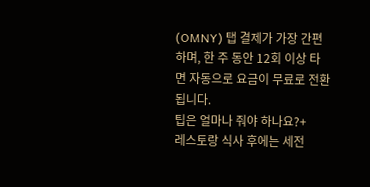(OMNY) 탭 결제가 가장 간편하며, 한 주 동안 12회 이상 타면 자동으로 요금이 무료로 전환됩니다.
팁은 얼마나 줘야 하나요?+
레스토랑 식사 후에는 세전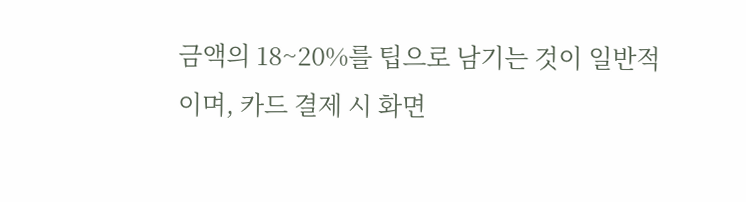금액의 18~20%를 팁으로 남기는 것이 일반적이며, 카드 결제 시 화면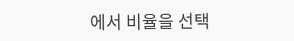에서 비율을 선택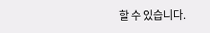할 수 있습니다.